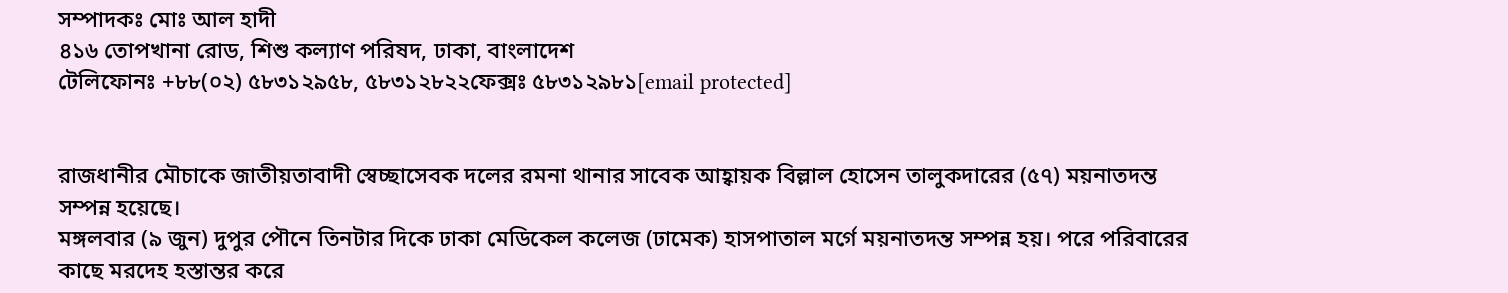সম্পাদকঃ মোঃ আল হাদী
৪১৬ তোপখানা রোড, শিশু কল্যাণ পরিষদ, ঢাকা, বাংলাদেশ
টেলিফোনঃ +৮৮(০২) ৫৮৩১২৯৫৮, ৫৮৩১২৮২২ফেক্সঃ ৫৮৩১২৯৮১[email protected]


রাজধানীর মৌচাকে জাতীয়তাবাদী স্বেচ্ছাসেবক দলের রমনা থানার সাবেক আহ্বায়ক বিল্লাল হোসেন তালুকদারের (৫৭) ময়নাতদন্ত সম্পন্ন হয়েছে।
মঙ্গলবার (৯ জুন) দুপুর পৌনে তিনটার দিকে ঢাকা মেডিকেল কলেজ (ঢামেক) হাসপাতাল মর্গে ময়নাতদন্ত সম্পন্ন হয়। পরে পরিবারের কাছে মরদেহ হস্তান্তর করে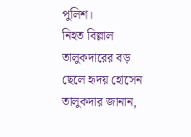পুলিশ।
নিহত বিল্লাল তালুকদারের বড় ছেলে হৃদয় হোসেন তালুকদার জানান,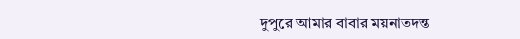দুপুরে আমার বাবার ময়নাতদন্ত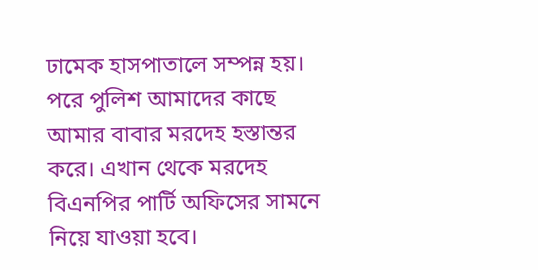ঢামেক হাসপাতালে সম্পন্ন হয়। পরে পুলিশ আমাদের কাছে আমার বাবার মরদেহ হস্তান্তর করে। এখান থেকে মরদেহ বিএনপির পার্টি অফিসের সামনে নিয়ে যাওয়া হবে।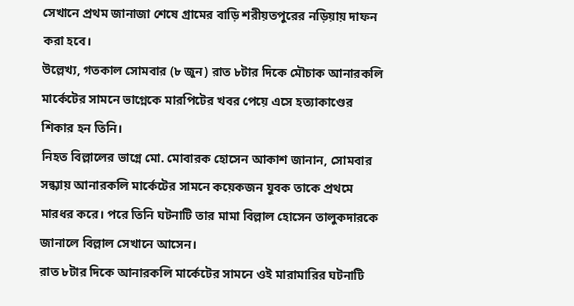সেখানে প্রথম জানাজা শেষে গ্রামের বাড়ি শরীয়তপুরের নড়িয়ায় দাফন করা হবে।
উল্লেখ্য, গতকাল সোমবার (৮ জুন) রাত ৮টার দিকে মৌচাক আনারকলি মার্কেটের সামনে ভাগ্নেকে মারপিটের খবর পেয়ে এসে হত্যাকাণ্ডের শিকার হন তিনি।
নিহত বিল্লালের ভাগ্নে মো. মোবারক হোসেন আকাশ জানান, সোমবার সন্ধ্যায় আনারকলি মার্কেটের সামনে কয়েকজন যুবক তাকে প্রথমে মারধর করে। পরে তিনি ঘটনাটি তার মামা বিল্লাল হোসেন তালুকদারকে জানালে বিল্লাল সেখানে আসেন।
রাত ৮টার দিকে আনারকলি মার্কেটের সামনে ওই মারামারির ঘটনাটি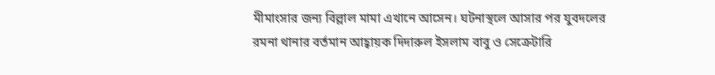মীমাংসার জন্য বিল্লাল মামা এখানে আসেন। ঘটনাস্থলে আসার পর যুবদলের রমনা থানার বর্তমান আহ্বায়ক দিদারুল ইসলাম বাবু ও সেক্রেটারি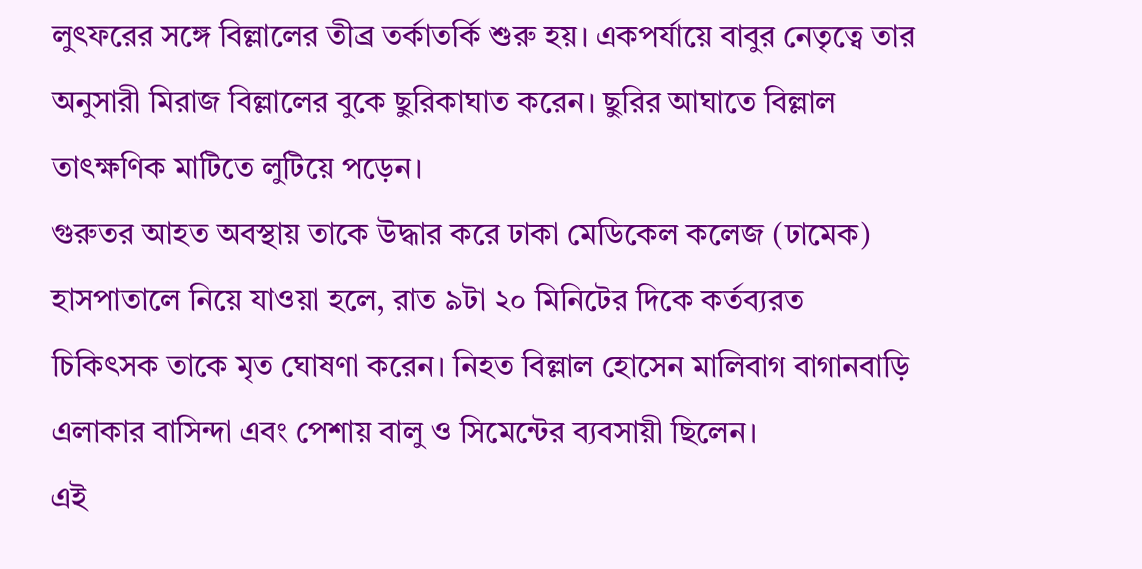লুৎফরের সঙ্গে বিল্লালের তীব্র তর্কাতর্কি শুরু হয়। একপর্যায়ে বাবুর নেতৃত্বে তার অনুসারী মিরাজ বিল্লালের বুকে ছুরিকাঘাত করেন। ছুরির আঘাতে বিল্লাল তাৎক্ষণিক মাটিতে লুটিয়ে পড়েন।
গুরুতর আহত অবস্থায় তাকে উদ্ধার করে ঢাকা মেডিকেল কলেজ (ঢামেক) হাসপাতালে নিয়ে যাওয়া হলে, রাত ৯টা ২০ মিনিটের দিকে কর্তব্যরত চিকিৎসক তাকে মৃত ঘোষণা করেন। নিহত বিল্লাল হোসেন মালিবাগ বাগানবাড়ি এলাকার বাসিন্দা এবং পেশায় বালু ও সিমেন্টের ব্যবসায়ী ছিলেন।
এই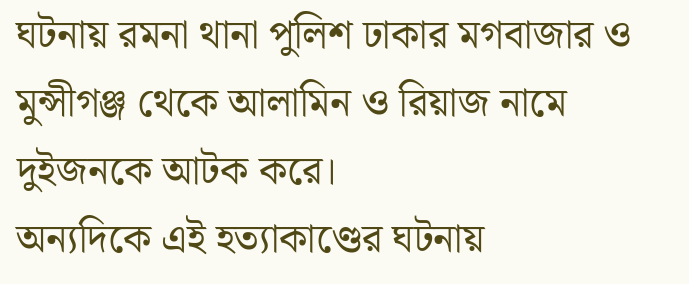ঘটনায় রমনা থানা পুলিশ ঢাকার মগবাজার ও মুন্সীগঞ্জ থেকে আলামিন ও রিয়াজ নামে দুইজনকে আটক করে।
অন্যদিকে এই হত্যাকাণ্ডের ঘটনায়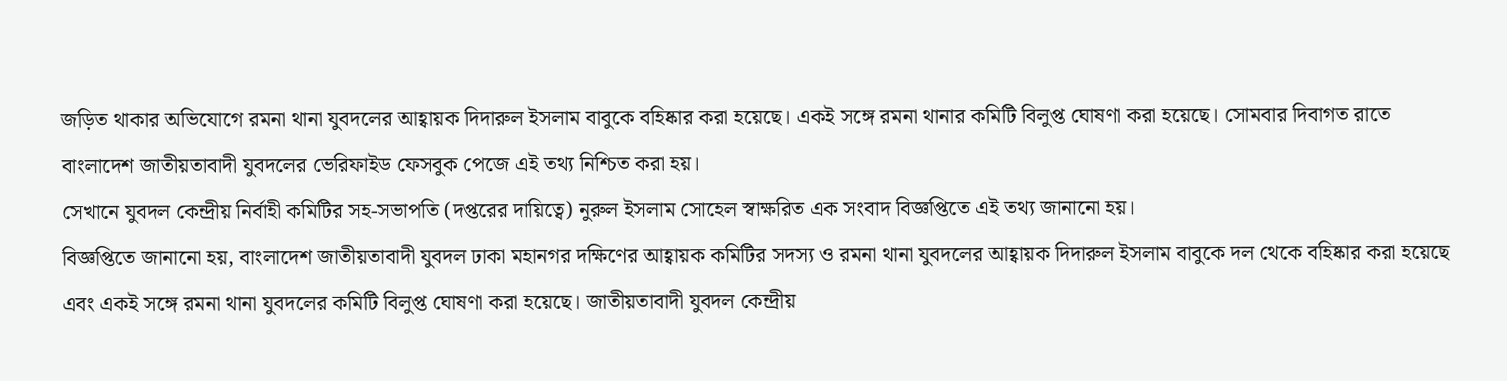জড়িত থাকার অভিযোগে রমনা থানা যুবদলের আহ্বায়ক দিদারুল ইসলাম বাবুকে বহিষ্কার করা হয়েছে। একই সঙ্গে রমনা থানার কমিটি বিলুপ্ত ঘোষণা করা হয়েছে। সোমবার দিবাগত রাতে বাংলাদেশ জাতীয়তাবাদী যুবদলের ভেরিফাইড ফেসবুক পেজে এই তথ্য নিশ্চিত করা হয়।
সেখানে যুবদল কেন্দ্রীয় নির্বাহী কমিটির সহ-সভাপতি (দপ্তরের দায়িত্বে) নুরুল ইসলাম সোহেল স্বাক্ষরিত এক সংবাদ বিজ্ঞপ্তিতে এই তথ্য জানানো হয়।
বিজ্ঞপ্তিতে জানানো হয়, বাংলাদেশ জাতীয়তাবাদী যুবদল ঢাকা মহানগর দক্ষিণের আহ্বায়ক কমিটির সদস্য ও রমনা থানা যুবদলের আহ্বায়ক দিদারুল ইসলাম বাবুকে দল থেকে বহিষ্কার করা হয়েছে এবং একই সঙ্গে রমনা থানা যুবদলের কমিটি বিলুপ্ত ঘোষণা করা হয়েছে। জাতীয়তাবাদী যুবদল কেন্দ্রীয়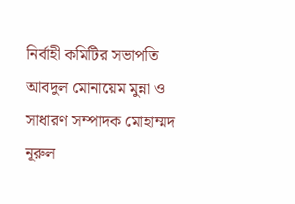নির্বাহী কমিটির সভাপতি আবদুল মোনায়েম মুন্না ও সাধারণ সম্পাদক মোহাম্মদ নূরুল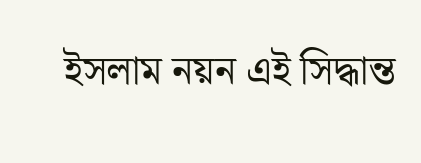ইসলাম নয়ন এই সিদ্ধান্ত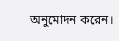অনুমোদন করেন।